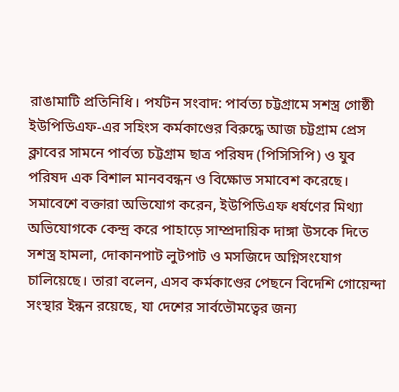রাঙামাটি প্রতিনিধি। পর্যটন সংবাদ: পার্বত্য চট্টগ্রামে সশস্ত্র গোষ্ঠী ইউপিডিএফ-এর সহিংস কর্মকাণ্ডের বিরুদ্ধে আজ চট্টগ্রাম প্রেস ক্লাবের সামনে পার্বত্য চট্টগ্রাম ছাত্র পরিষদ (পিসিসিপি) ও যুব পরিষদ এক বিশাল মানববন্ধন ও বিক্ষোভ সমাবেশ করেছে।
সমাবেশে বক্তারা অভিযোগ করেন, ইউপিডিএফ ধর্ষণের মিথ্যা অভিযোগকে কেন্দ্র করে পাহাড়ে সাম্প্রদায়িক দাঙ্গা উসকে দিতে সশস্ত্র হামলা, দোকানপাট লুটপাট ও মসজিদে অগ্নিসংযোগ চালিয়েছে। তারা বলেন, এসব কর্মকাণ্ডের পেছনে বিদেশি গোয়েন্দা সংস্থার ইন্ধন রয়েছে, যা দেশের সার্বভৌমত্বের জন্য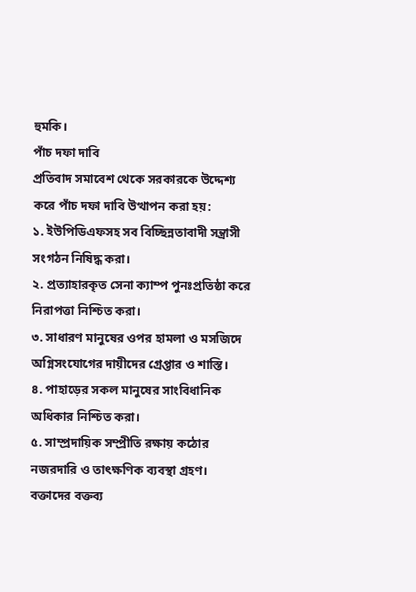হুমকি।
পাঁচ দফা দাবি
প্রতিবাদ সমাবেশ থেকে সরকারকে উদ্দেশ্য করে পাঁচ দফা দাবি উত্থাপন করা হয়:
১. ইউপিডিএফসহ সব বিচ্ছিন্নতাবাদী সন্ত্রাসী সংগঠন নিষিদ্ধ করা।
২. প্রত্যাহারকৃত সেনা ক্যাম্প পুনঃপ্রতিষ্ঠা করে নিরাপত্তা নিশ্চিত করা।
৩. সাধারণ মানুষের ওপর হামলা ও মসজিদে অগ্নিসংযোগের দায়ীদের গ্রেপ্তার ও শাস্তি।
৪. পাহাড়ের সকল মানুষের সাংবিধানিক অধিকার নিশ্চিত করা।
৫. সাম্প্রদায়িক সম্প্রীতি রক্ষায় কঠোর নজরদারি ও তাৎক্ষণিক ব্যবস্থা গ্রহণ।
বক্তাদের বক্তব্য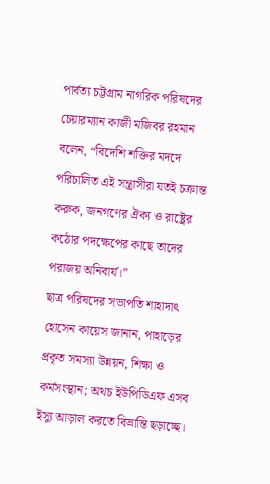পার্বত্য চট্টগ্রাম নাগরিক পরিষদের চেয়ারম্যান কাজী মজিবর রহমান বলেন, “বিদেশি শক্তির মদদে পরিচালিত এই সন্ত্রাসীরা যতই চক্রান্ত করুক, জনগণের ঐক্য ও রাষ্ট্রের কঠোর পদক্ষেপের কাছে তাদের পরাজয় অনিবার্য।”
ছাত্র পরিষদের সভাপতি শাহাদাৎ হোসেন কায়েস জানান, পাহাড়ের প্রকৃত সমস্যা উন্নয়ন, শিক্ষা ও কর্মসংস্থান; অথচ ইউপিডিএফ এসব ইস্যু আড়াল করতে বিভ্রান্তি ছড়াচ্ছে।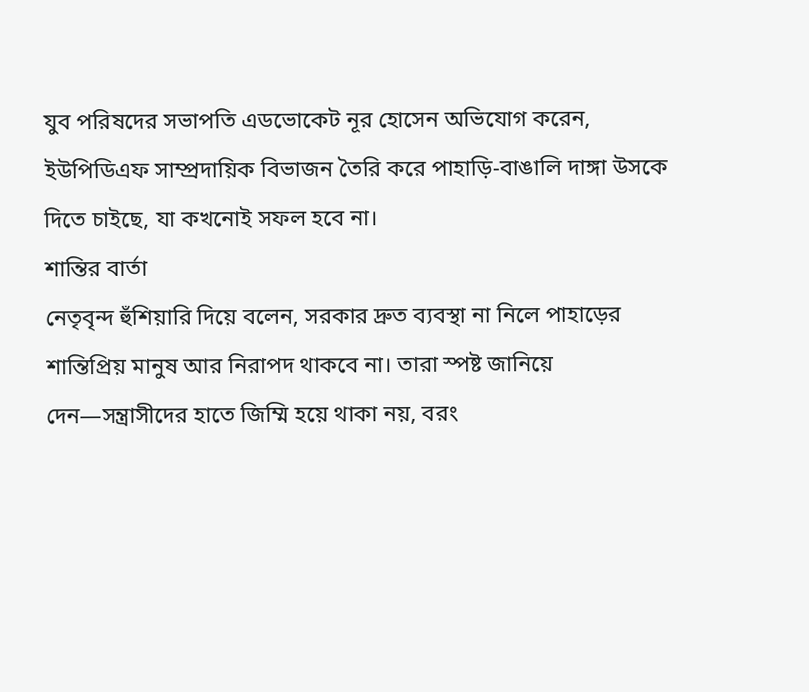যুব পরিষদের সভাপতি এডভোকেট নূর হোসেন অভিযোগ করেন, ইউপিডিএফ সাম্প্রদায়িক বিভাজন তৈরি করে পাহাড়ি-বাঙালি দাঙ্গা উসকে দিতে চাইছে, যা কখনোই সফল হবে না।
শান্তির বার্তা
নেতৃবৃন্দ হুঁশিয়ারি দিয়ে বলেন, সরকার দ্রুত ব্যবস্থা না নিলে পাহাড়ের শান্তিপ্রিয় মানুষ আর নিরাপদ থাকবে না। তারা স্পষ্ট জানিয়ে দেন—সন্ত্রাসীদের হাতে জিম্মি হয়ে থাকা নয়, বরং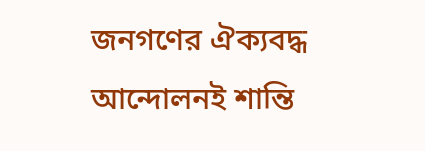জনগণের ঐক্যবদ্ধ আন্দোলনই শান্তি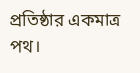প্রতিষ্ঠার একমাত্র পথ।